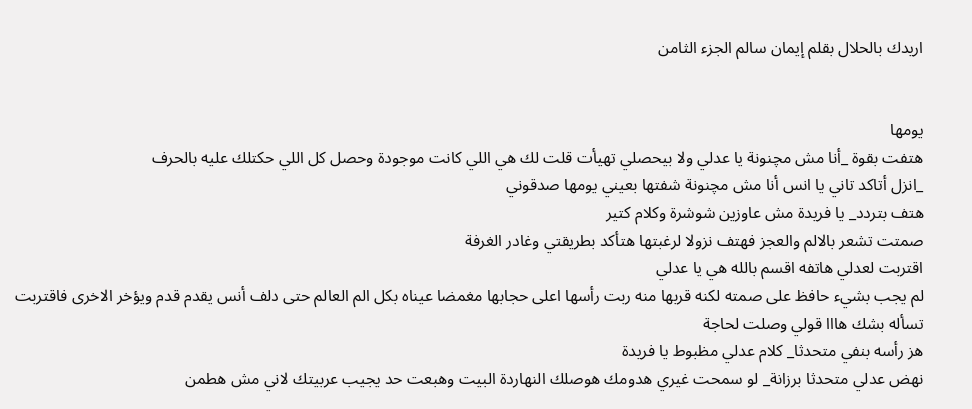اريدك بالحلال بقلم إيمان سالم الجزء الثامن


يومها
هتفت بقوة _أنا مش مچنونة يا عدلي ولا بيحصلي تهيأت قلت لك هي اللي كانت موجودة وحصل كل اللي حكتلك عليه بالحرف
_انزل أتاكد تاني يا انس أنا مش مچنونة شفتها بعيني يومها صدقوني
هتف بتردد_ يا فريدة مش عاوزين شوشرة وكلام كتير
صمتت تشعر بالالم والعجز فهتف نزولا لرغبتها هتأكد بطريقتي وغادر الغرفة
اقتربت لعدلي هاتفه اقسم بالله هي يا عدلي
لم يجب بشيء حافظ على صمته لكنه قربها منه ربت رأسها اعلى حجابها مغمضا عيناه بكل الم العالم حتى دلف أنس يقدم قدم ويؤخر الاخرى فاقتربت تسأله بشك هااا قولي وصلت لحاجة
هز رأسه بنفي متحدثا_ كلام عدلي مظبوط يا فريدة
نهض عدلي متحدثا برزانة_ لو سمحت غيري هدومك هوصلك النهاردة البيت وهبعت حد يجيب عربيتك لاني مش هطمن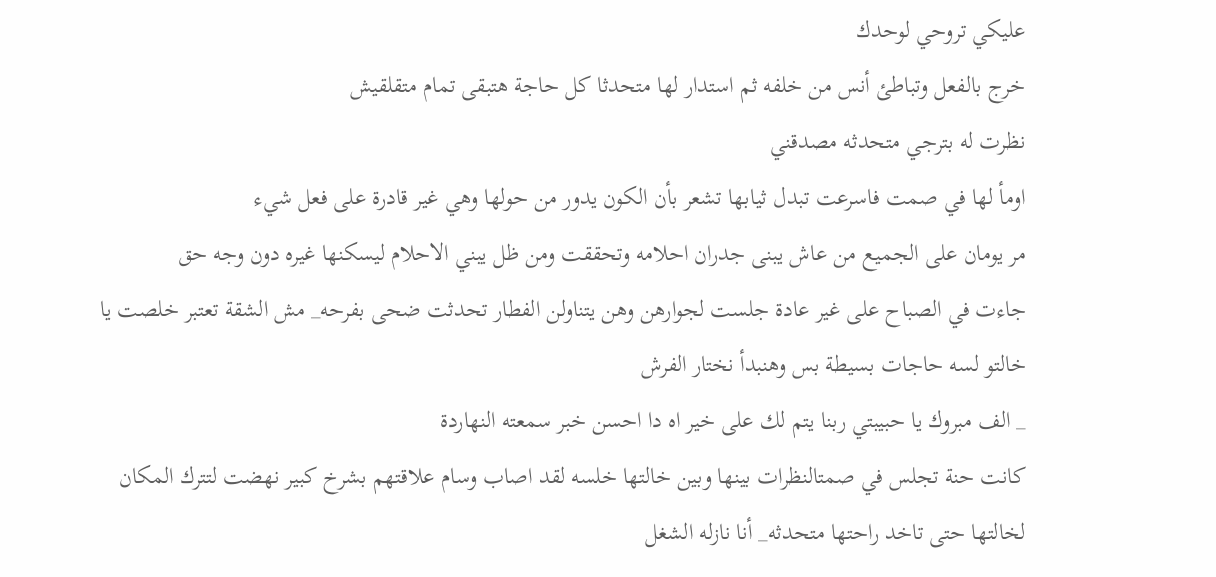عليكي تروحي لوحدك
خرج بالفعل وتباطئ أنس من خلفه ثم استدار لها متحدثا كل حاجة هتبقى تمام متقلقيش
نظرت له بترجي متحدثه مصدقني
اومأ لها في صمت فاسرعت تبدل ثيابها تشعر بأن الكون يدور من حولها وهي غير قادرة على فعل شيء
مر يومان على الجميع من عاش يبنى جدران احلامه وتحققت ومن ظل يبني الاحلام ليسكنها غيره دون وجه حق
جاءت في الصباح على غير عادة جلست لجوارهن وهن يتناولن الفطار تحدثت ضحى بفرحه_ مش الشقة تعتبر خلصت يا خالتو لسه حاجات بسيطة بس وهنبدأ نختار الفرش
_ الف مبروك يا حبيبتي ربنا يتم لك على خير اه دا احسن خبر سمعته النهاردة
كانت حنة تجلس في صمتالنظرات بينها وبين خالتها خلسه لقد اصاب وسام علاقتهم بشرخ كبير نهضت لتترك المكان لخالتها حتى تاخد راحتها متحدثه_ أنا نازله الشغل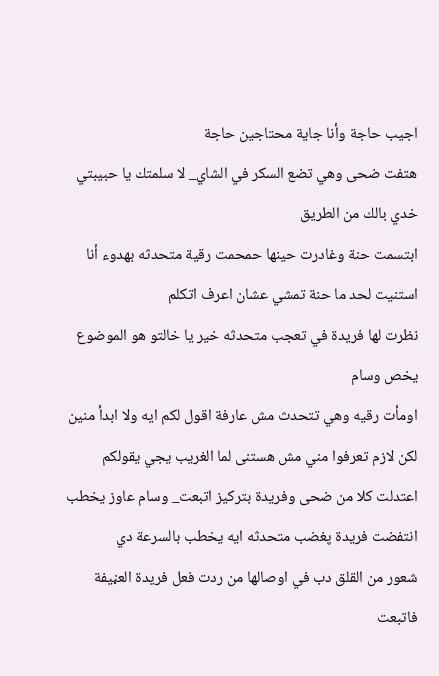اجيب حاجة وأنا جاية محتاجين حاجة
هتفت ضحى وهي تضع السكر في الشاي_ لا سلمتك يا حبيبتي خدي بالك من الطريق
ابتسمت حنة وغادرت حينها حمحمت رقية متحدثه بهدوء أنا استنيت لحد ما حنة تمشي عشان اعرف اتكلم
نظرت لها فريدة في تعجب متحدثه خير يا خالتو هو الموضوع يخص وسام
اومأت رقيه وهي تتحدث مش عارفة اقول لكم ايه ولا ابدأ منين لكن لازم تعرفوا مني مش هستنى لما الغريب يجي يقولكم
اعتدلت كلا من ضحى وفريدة بتركيز اتبعت_ وسام عاوز يخطب
انتفضت فريدة پغضب متحدثه ايه يخطب بالسرعة دي
شعور من القلق دب في اوصالها من ردت فعل فريدة العڼيفة فاتبعت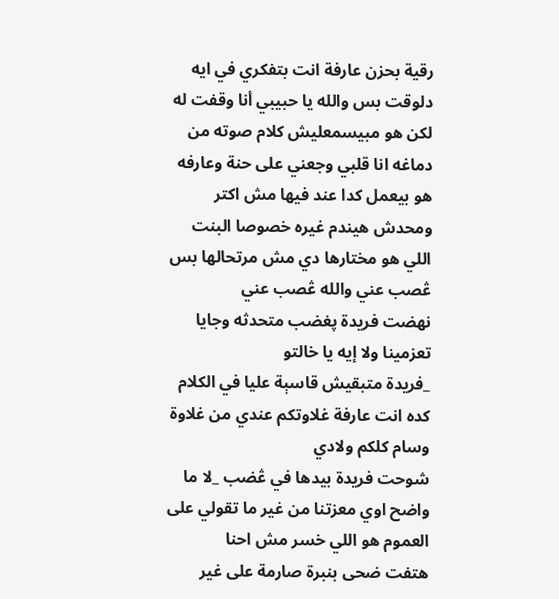رقية بحزن عارفة انت بتفكري في ايه دلوقت بس والله يا حبيبي أنا وقفت له لكن هو مبيسمعليش كلام صوته من دماغه انا قلبي وجعني على حنة وعارفه هو بيعمل كدا عند فيها مش اكتر ومحدش هيندم غيره خصوصا البنت اللي هو مختارها دي مش مرتحالها بس ڠصب عني والله ڠصب عني
نهضت فريدة پغضب متحدثه وجايا تعزمينا ولا إيه يا خالتو
_فريدة متبقيش قاسېة عليا في الكلام كده انت عارفة غلاوتكم عندي من غلاوة وسام كلكم ولادي
شوحت فريدة بيدها في ڠضب _لا ما واضح اوي معزتنا من غير ما تقولي على العموم هو اللي خسر مش احنا
هتفت ضحى بنبرة صارمة على غير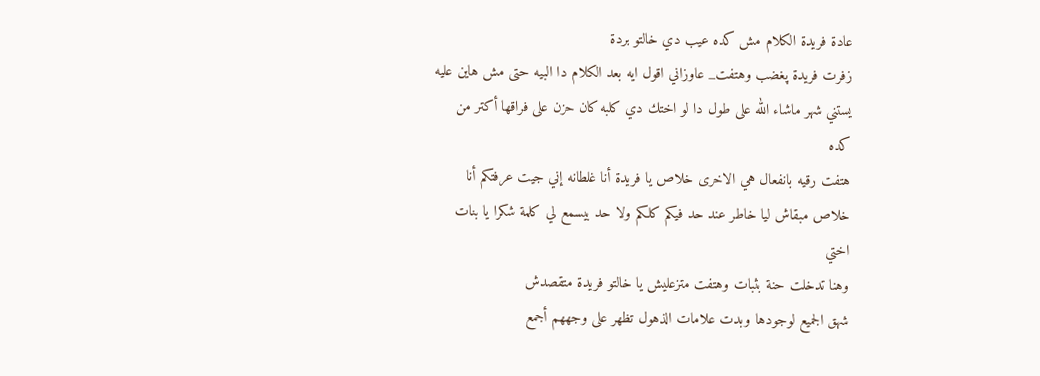عادة فريدة الكلام مش كده عيب دي خالتو بردة
زفرت فريدة پغضب وهتفت_ عاوزاني اقول ايه بعد الكلام دا البيه حتى مش هاين عليه يستني شهر ماشاء الله على طول دا لو اختك دي كلبه كان حزن على فراقها أكتر من كده
هتفت رقيه بانفعال هي الاخرى خلاص يا فريدة أنا غلطانه إني جيت عرفتكم أنا خلاص مبقاش ليا خاطر عند حد فيكم كلكم ولا حد بيسمع لي كلمة شكرا يا بنات اختي
وهنا تدخلت حنة بثبات وهتفت متزعليش يا خالتو فريدة متقصدش
شهق الجميع لوجودها وبدت علامات الذهول تظهر على وجههم أجمع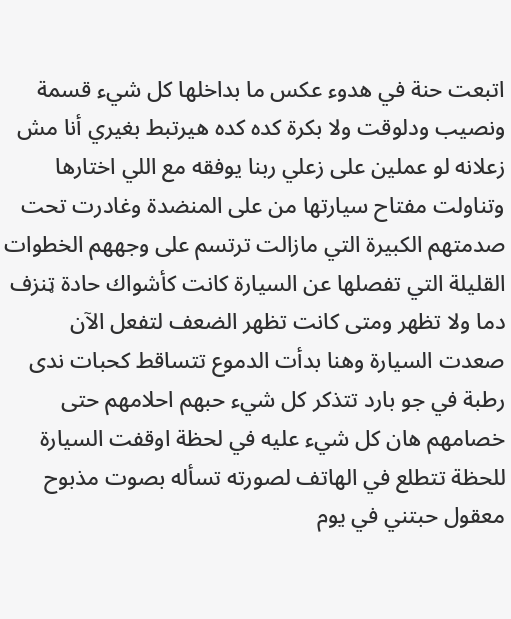اتبعت حنة في هدوء عكس ما بداخلها كل شيء قسمة ونصيب ودلوقت ولا بكرة كده كده هيرتبط بغيري أنا مش زعلانه لو عملين على زعلي ربنا يوفقه مع اللي اختارها
وتناولت مفتاح سيارتها من على المنضدة وغادرت تحت صدمتهم الكبيرة التي مازالت ترتسم على وجههم الخطوات القليلة التي تفصلها عن السيارة كانت كأشواك حادة ټنزف دما ولا تظهر ومتى كانت تظهر الضعف لتفعل الآن صعدت السيارة وهنا بدأت الدموع تتساقط كحبات ندى رطبة في جو بارد تتذكر كل شيء حبهم احلامهم حتى خصامهم هان كل شيء عليه في لحظة اوقفت السيارة للحظة تتطلع في الهاتف لصورته تسأله بصوت مذبوح معقول حبتني في يوم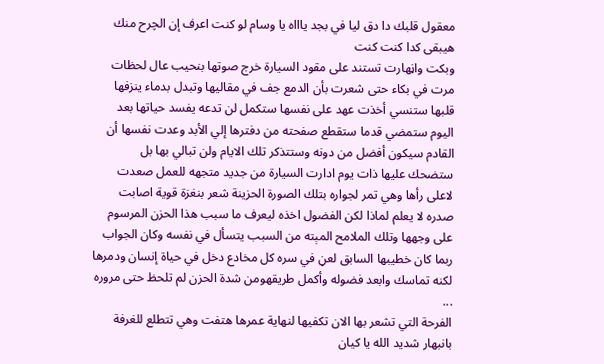معقول قلبك دا دق ليا في بجد ياااه يا وسام لو كنت اعرف إن الچرح منك هيبقى كدا كنت كنت
وبكت واڼهارت تستند على مقود السيارة خرج صوتها بنحيب عال لحظات مرت في بكاء حتى شعرت بأن الدمع جف في مقاليها وتبدل بدماء ينزفها قلبها ستنسي أخذت عهد على نفسها ستكمل لن تدعه يفسد حياتها بعد اليوم ستمضي قدما ستقطع صفحته من دفترها إلي الأبد وعدت نفسها أن القادم سيكون أفضل من دونه وستتذكر تلك الايام ولن تبالي بها بل ستضحك عليها ذات يوم ادارت السيارة من جديد متجهه للعمل صعدت لاعلى رأها وهي تمر لجواره بتلك الصورة الحزينة شعر بنغزة قوية اصابت صدره لا يعلم لماذا لكن الفضول اخذه ليعرف ما سبب هذا الحزن المرسوم على وجهها وتلك الملامح المېته من السبب يتسأل في نفسه وكان الجواب ربما كان خطيبها السابق لعڼ في سره كل مخادع دخل في حياة إنسان ودمرها لكنه تماسك وابعد فضوله وأكمل طريقهومن شدة الحزن لم تلحظ حتى مروره
...
الفرحة التي تشعر بها الان تكفيها لنهاية عمرها هتفت وهي تتطلع للغرفة بانبهار شديد الله يا كيان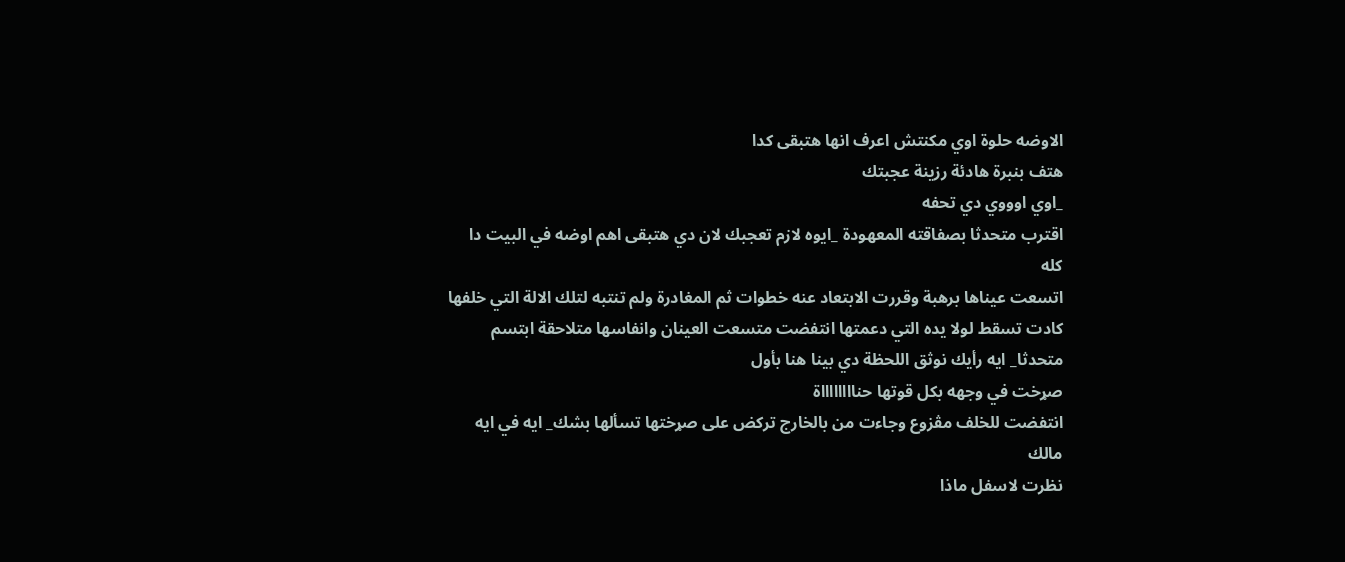الاوضه حلوة اوي مكنتش اعرف انها هتبقى كدا
هتف بنبرة هادئة رزينة عجبتك
_اوي اوووي دي تحفه
اقترب متحدثا بصفاقته المعهودة _ايوه لازم تعجبك لان دي هتبقى اهم اوضه في البيت دا كله
اتسعت عيناها برهبة وقررت الابتعاد عنه خطوات ثم المغادرة ولم تنتبه لتلك الالة التي خلفها كادت تسقط لولا يده التي دعمتها انتفضت متسعت العينان وانفاسها متلاحقة ابتسم متحدثا_ ايه رأيك نوثق اللحظة دي بينا هنا بأول
صړخت في وجهه بكل قوتها حنااااااااة
انتفضت للخلف مڤزوع وجاءت من بالخارج تركض على صړختها تسألها بشك_ ايه في ايه مالك
نظرت لاسفل ماذا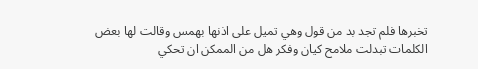تخبرها فلم تجد بد من قول وهي تميل على اذنها بهمس وقالت لها بعض الكلمات تبدلت ملامح كيان وفكر هل من الممكن ان تحكي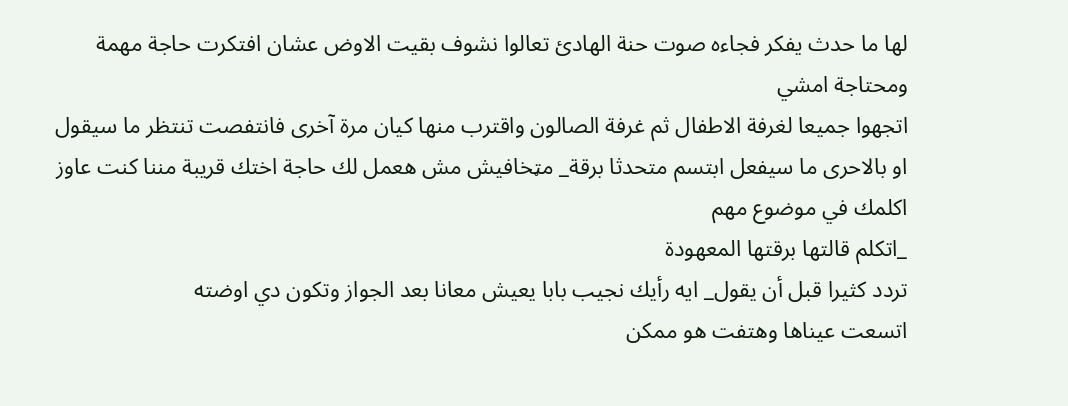لها ما حدث يفكر فجاءه صوت حنة الهادئ تعالوا نشوف بقيت الاوض عشان افتكرت حاجة مهمة ومحتاجة امشي
اتجهوا جميعا لغرفة الاطفال ثم غرفة الصالون واقترب منها كيان مرة آخرى فانتفصت تنتظر ما سيقول او بالاحرى ما سيفعل ابتسم متحدثا برقة_ مټخافيش مش هعمل لك حاجة اختك قريبة مننا كنت عاوز اكلمك في موضوع مهم
_اتكلم قالتها برقتها المعهودة
تردد كثيرا قبل أن يقول_ ايه رأيك نجيب بابا يعيش معانا بعد الجواز وتكون دي اوضته
اتسعت عيناها وهتفت هو ممكن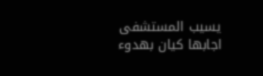يسيب المستشفى
اجابها كيان بهدوء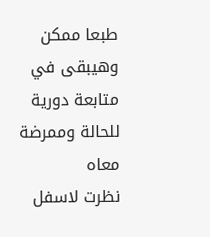طبعا ممكن وهيبقى في متابعة دورية للحالة وممرضة معاه
نظرت لاسفل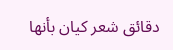دقائق شعر كيان بأنها